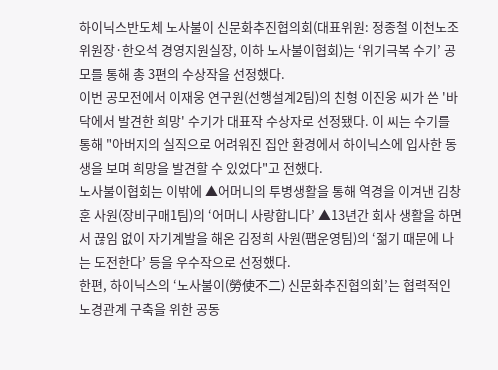하이닉스반도체 노사불이 신문화추진협의회(대표위원: 정종철 이천노조위원장·한오석 경영지원실장, 이하 노사불이협회)는 ‘위기극복 수기’ 공모를 통해 총 3편의 수상작을 선정했다.
이번 공모전에서 이재웅 연구원(선행설계2팀)의 친형 이진웅 씨가 쓴 '바닥에서 발견한 희망' 수기가 대표작 수상자로 선정됐다. 이 씨는 수기를 통해 "아버지의 실직으로 어려워진 집안 환경에서 하이닉스에 입사한 동생을 보며 희망을 발견할 수 있었다"고 전했다.
노사불이협회는 이밖에 ▲어머니의 투병생활을 통해 역경을 이겨낸 김창훈 사원(장비구매1팀)의 ‘어머니 사랑합니다’ ▲13년간 회사 생활을 하면서 끊임 없이 자기계발을 해온 김정희 사원(팹운영팀)의 ‘젊기 때문에 나는 도전한다’ 등을 우수작으로 선정했다.
한편, 하이닉스의 ‘노사불이(勞使不二) 신문화추진협의회’는 협력적인 노경관계 구축을 위한 공동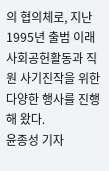의 협의체로, 지난 1995년 출범 이래 사회공헌활동과 직원 사기진작을 위한 다양한 행사를 진행해 왔다.
윤종성 기자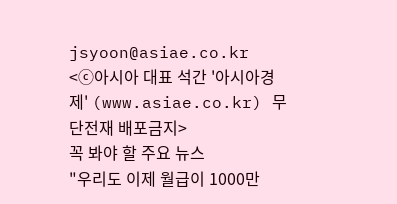jsyoon@asiae.co.kr
<ⓒ아시아 대표 석간 '아시아경제' (www.asiae.co.kr) 무단전재 배포금지>
꼭 봐야 할 주요 뉴스
"우리도 이제 월급이 1000만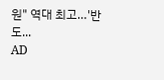원" 역대 최고…'반도...
AD